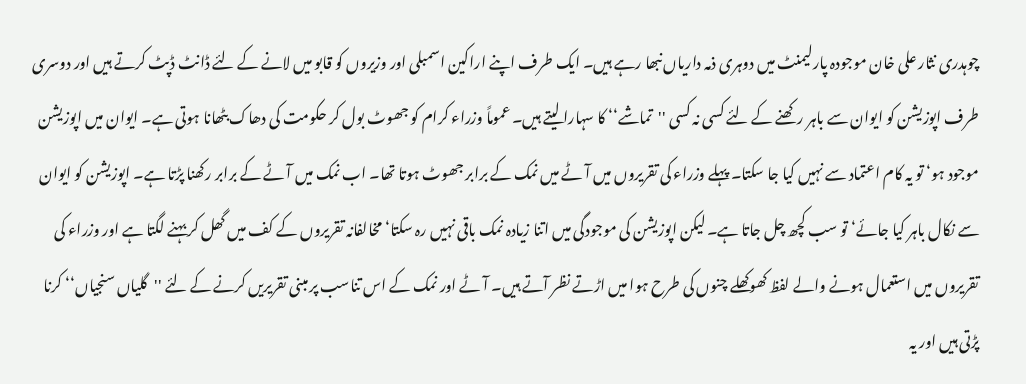چوہدری نثار علی خان موجودہ پارلیمنٹ میں دوہری ذمہ داریاں نبھا رہے ہیں۔ ایک طرف اپنے اراکین اسمبلی اور وزیروں کو قابو میں لانے کے لئے ڈانٹ ڈپٹ کرتے ہیں اور دوسری طرف اپوزیشن کو ایوان سے باہر رکھنے کے لئے کسی نہ کسی ''تماشے‘‘ کا سہارا لیتے ہیں۔ عموماً وزراء کرام کو جھوٹ بول کر حکومت کی دھاک بٹھانا ہوتی ہے۔ ایوان میں اپوزیشن موجود ہو‘ تو یہ کام اعتماد سے نہیں کیا جا سکتا۔ پہلے وزراء کی تقریروں میں آٹے میں نمک کے برابر جھوٹ ہوتا تھا۔ اب نمک میں آٹے کے برابر رکھنا پڑتا ہے۔ اپوزیشن کو ایوان سے نکال باہر کیا جائے‘ تو سب کچھ چل جاتا ہے۔ لیکن اپوزیشن کی موجودگی میں اتنا زیادہ نمک باقی نہیں رہ سکتا‘ مخالفانہ تقریروں کے کف میں گھل کر بہنے لگتا ہے اور وزراء کی تقریروں میں استعمال ہونے والے لفظ کھوکھلے چنوں کی طرح ہوا میں اڑتے نظر آتے ہیں۔ آٹے اور نمک کے اس تناسب پر مبنی تقریریں کرنے کے لئے ''گلیاں سنجیاں‘‘ کرنا پڑتی ہیں اور یہ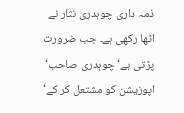ذمہ داری چوہدری نثار نے اٹھا رکھی ہے۔ جب ضرورت پڑتی ہے‘ چوہدری صاحب‘ اپوزیشن کو مشتعل کر کے‘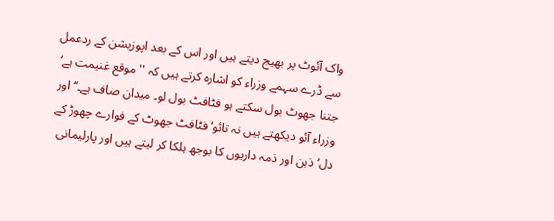واک آئوٹ پر بھیج دیتے ہیں اور اس کے بعد اپوزیشن کے ردعمل سے ڈرے سہمے وزراء کو اشارہ کرتے ہیں کہ ''موقع غنیمت ہے‘ جتنا جھوٹ بول سکتے ہو فٹافٹ بول لو۔ میدان صاف ہے۔‘‘ اور وزراء آئو دیکھتے ہیں نہ تائو‘ فٹافٹ جھوٹ کے فوارے چھوڑ کے دل‘ ذہن اور ذمہ داریوں کا بوجھ ہلکا کر لیتے ہیں اور پارلیمانی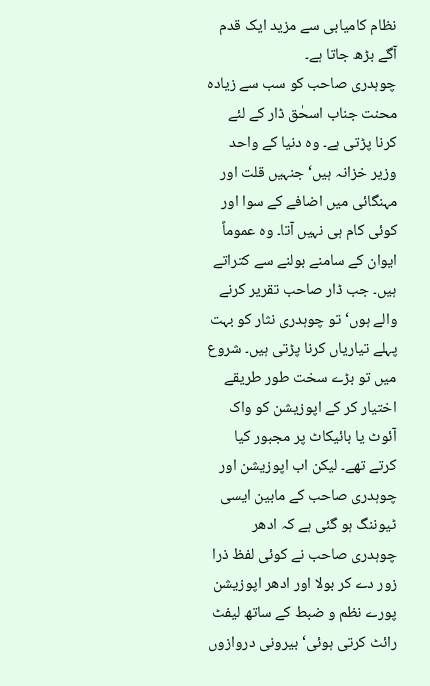نظام کامیابی سے مزید ایک قدم آگے بڑھ جاتا ہے۔
چوہدری صاحب کو سب سے زیادہ محنت جناب اسحٰق ڈار کے لئے کرنا پڑتی ہے۔ وہ دنیا کے واحد وزیر خزانہ ہیں‘ جنہیں قلت اور مہنگائی میں اضافے کے سوا اور کوئی کام ہی نہیں آتا۔ وہ عموماً ایوان کے سامنے بولنے سے کتراتے ہیں۔ جب ڈار صاحب تقریر کرنے والے ہوں‘ تو چوہدری نثار کو بہت پہلے تیاریاں کرنا پڑتی ہیں۔ شروع میں تو بڑے سخت طور طریقے اختیار کر کے اپوزیشن کو واک آئوٹ یا بائیکاٹ پر مجبور کیا کرتے تھے۔ لیکن اب اپوزیشن اور چوہدری صاحب کے مابین ایسی ٹیوننگ ہو گئی ہے کہ ادھر چوہدری صاحب نے کوئی لفظ ذرا زور دے کر بولا اور ادھر اپوزیشن پورے نظم و ضبط کے ساتھ لیفٹ رائٹ کرتی ہوئی‘ بیرونی دروازوں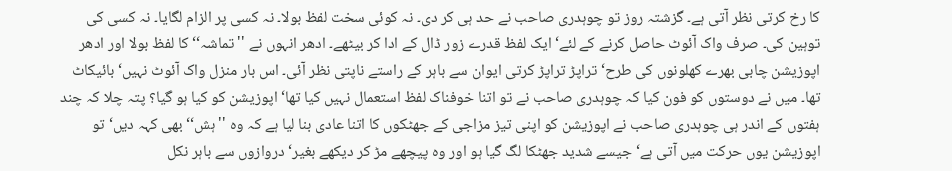کا رخ کرتی نظر آتی ہے۔ گزشتہ روز تو چوہدری صاحب نے حد ہی کر دی۔ نہ کوئی سخت لفظ بولا۔ نہ کسی پر الزام لگایا۔ نہ کسی کی توہین کی۔ صرف واک آئوٹ حاصل کرنے کے لئے‘ ایک لفظ قدرے زور ڈال کے ادا کر بیٹھے۔ ادھر انہوں نے ''تماشہ‘‘ کا لفظ بولا اور ادھر اپوزیشن چابی بھرے کھلونوں کی طرح‘ تراپڑ تراپڑ کرتی ایوان سے باہر کے راستے ناپتی نظر آئی۔ اس بار منزل واک آئوٹ نہیں‘ بائیکاٹ تھا۔ میں نے دوستوں کو فون کیا کہ چوہدری صاحب نے تو اتنا خوفناک لفظ استعمال نہیں کیا تھا‘ اپوزیشن کو کیا ہو گیا؟ پتہ چلا کہ چند ہفتوں کے اندر ہی چوہدری صاحب نے اپوزیشن کو اپنی تیز مزاجی کے جھٹکوں کا اتنا عادی بنا لیا ہے کہ وہ ''ہش‘‘ بھی کہہ دیں‘ تو اپوزیشن یوں حرکت میں آتی ہے‘ جیسے شدید جھٹکا لگ گیا ہو اور وہ پیچھے مڑ کر دیکھے بغیر‘ دروازوں سے باہر نکل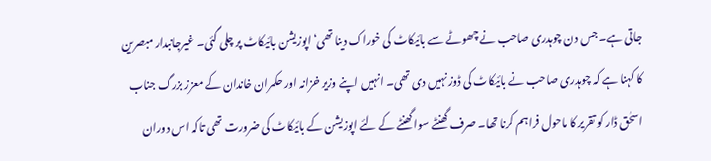جاتی ہے۔ جس دن چوہدری صاحب نے چھوٹے سے بائیکاٹ کی خوراک دینا تھی‘ اپوزیشن بائیکاٹ پر چلی گئی۔ غیرجانبدار مبصرین کا کہنا ہے کہ چوہدری صاحب نے بائیکاٹ کی ڈوز نہیں دی تھی۔ انہیں اپنے وزیر خزانہ اور حکمران خاندان کے معزز بزرگ جناب اسحٰق ڈار کو تقریر کا ماحول فراہم کرنا تھا۔ صرف گھنٹے سوا گھنٹے کے لئے اپوزیشن کے بائیکاٹ کی ضرورت تھی تاکہ اس دوران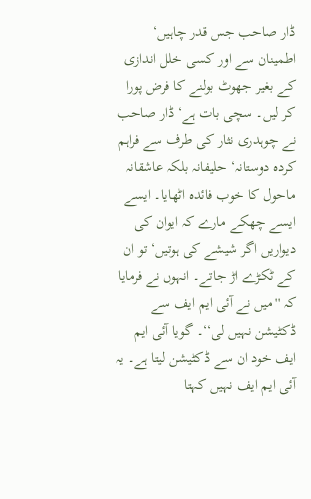ڈار صاحب جس قدر چاہیں‘ اطمینان سے اور کسی خلل اندازی کے بغیر جھوٹ بولنے کا فرض پورا کر لیں۔ سچی بات ہے‘ ڈار صاحب نے چوہدری نثار کی طرف سے فراہم کردہ دوستانہ‘ حلیفانہ بلکہ عاشقانہ ماحول کا خوب فائدہ اٹھایا۔ ایسے ایسے چھکے مارے کہ ایوان کی دیواریں اگر شیشے کی ہوتیں‘ تو ان کے ٹکڑے اڑ جاتے۔ انہوں نے فرمایا کہ ''میں نے آئی ایم ایف سے ڈکٹیشن نہیں لی‘‘۔ گویا آئی ایم ایف خود ان سے ڈکٹیشن لیتا ہے۔ یہ آئی ایم ایف نہیں کہتا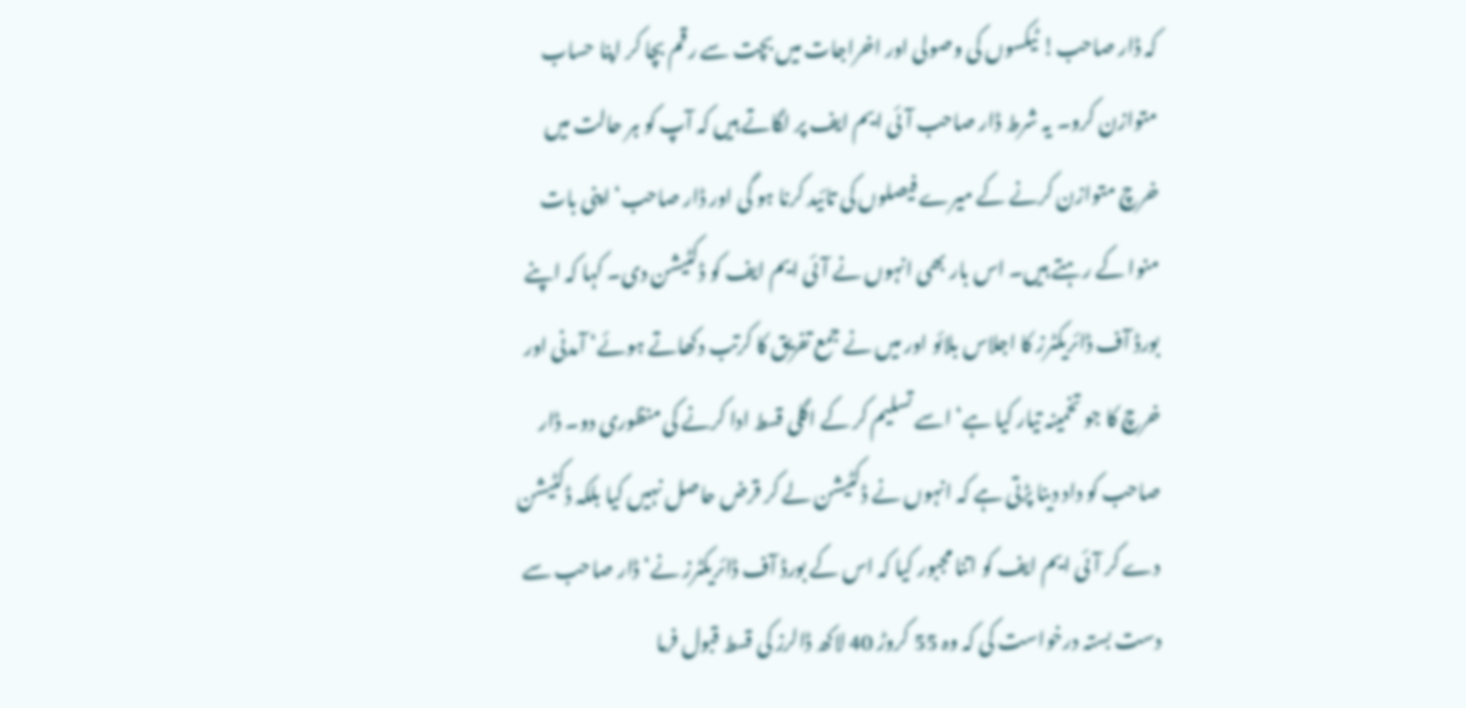کہ ڈار صاحب! ٹیکسوں کی وصولی اور اخراجات میں بچت سے رقم بچا کر اپنا حساب متوازن کرو۔ یہ شرط ڈار صاحب آئی ایم ایف پر لگاتے ہیں کہ آپ کو ہر حالت میں خرچ متوازن کرنے کے میرے فیصلوں کی تائید کرنا ہو گی اور ڈار صاحب‘ اپنی بات منوا کے رہتے ہیں۔ اس بار بھی انہوں نے آئی ایم ایف کو ڈکٹیشن دی۔ کہا کہ اپنے بورڈ آف ڈائریکٹرز کا اجلاس بلائو اور میں نے جمع تفریق کا کرتب دکھاتے ہوئے‘ آمدنی اور خرچ کا جو تخمینہ تیار کیا ہے‘ اسے تسلیم کر کے اگلی قسط ادا کرنے کی منظوری دو۔ ڈار صاحب کو داد دینا پڑتی ہے کہ انہوں نے ڈکٹیشن لے کر قرض حاصل نہیں کیا بلکہ ڈکٹیشن دے کر آئی ایم ایف کو اتنا مجبور کیا کہ اس کے بورڈ آف ڈائریکٹرز نے‘ ڈار صاحب سے دست بستہ درخواست کی کہ وہ 55 کروڑ 40 لاکھ ڈالرز کی قسط قبول فرما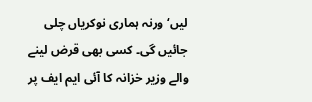لیں‘ ورنہ ہماری نوکریاں چلی جائیں گی۔ کسی بھی قرض لینے والے وزیر خزانہ کا آئی ایم ایف پر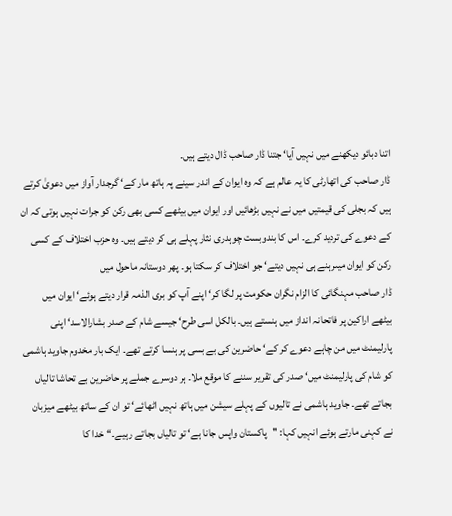اتنا دبائو دیکھنے میں نہیں آیا‘ جتنا ڈار صاحب ڈال دیتے ہیں۔
ڈار صاحب کی اتھارٹی کا یہ عالم ہے کہ وہ ایوان کے اندر سینے پہ ہاتھ مار کے‘ گرجدار آواز میں دعویٰ کرتے ہیں کہ بجلی کی قیمتیں میں نے نہیں بڑھائیں اور ایوان میں بیٹھے کسی بھی رکن کو جرات نہیں ہوتی کہ ان کے دعوے کی تردید کرے۔ اس کا بندوبست چوہدری نثار پہلے ہی کر دیتے ہیں۔ وہ حزب اختلاف کے کسی رکن کو ایوان میںرہنے ہی نہیں دیتے‘ جو اختلاف کر سکتا ہو۔ پھر دوستانہ ماحول میں
ڈار صاحب مہنگائی کا الزام نگران حکومت پر لگا کر‘ اپنے آپ کو بری الذمہ قرار دیتے ہوئے‘ ایوان میں بیٹھے اراکین پر فاتحانہ انداز میں ہنستے ہیں۔ بالکل اسی طرح‘ جیسے شام کے صدر بشارالاسد‘ اپنی پارلیمنٹ میں من چاہے دعوے کر کے‘ حاضرین کی بے بسی پر ہنسا کرتے تھے۔ ایک بار مخدوم جاوید ہاشمی کو شام کی پارلیمنٹ میں‘ صدر کی تقریر سننے کا موقع ملا۔ ہر دوسرے جملے پر حاضرین بے تحاشا تالیاں بجاتے تھے۔ جاوید ہاشمی نے تالیوں کے پہلے سیشن میں ہاتھ نہیں اٹھائے‘ تو ان کے ساتھ بیٹھے میزبان نے کہنی مارتے ہوئے انہیں کہا: ''پاکستان واپس جانا ہے‘ تو تالیاں بجاتے رہیے۔‘‘ خدا کا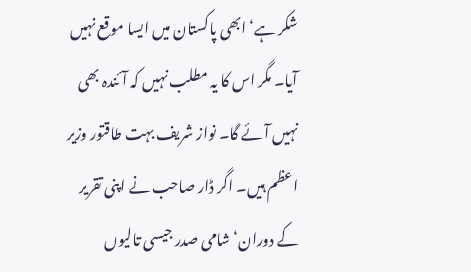شکر ہے‘ ابھی پاکستان میں ایسا موقع نہیں آیا۔ مگر اس کا یہ مطلب نہیں کہ آئندہ بھی نہیں آئے گا۔ نواز شریف بہت طاقتور وزیر اعظم ہیں۔ اگر ڈار صاحب نے اپنی تقریر کے دوران‘ شامی صدر جیسی تالیوں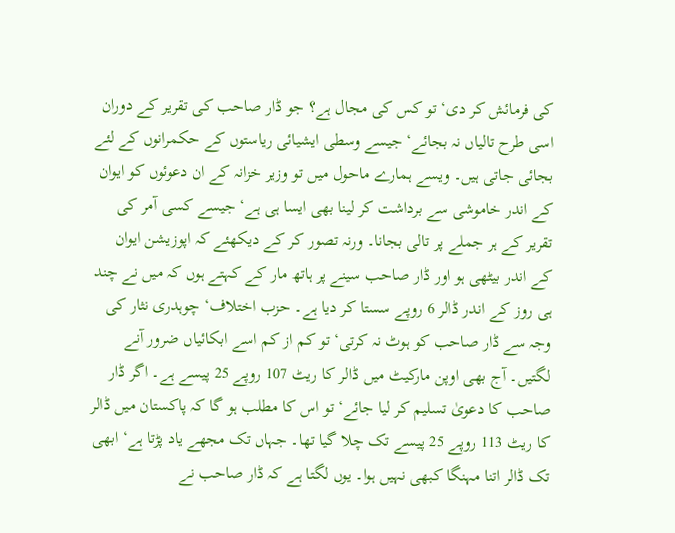کی فرمائش کر دی‘ تو کس کی مجال ہے؟ جو ڈار صاحب کی تقریر کے دوران اسی طرح تالیاں نہ بجائے‘ جیسے وسطی ایشیائی ریاستوں کے حکمرانوں کے لئے بجائی جاتی ہیں۔ ویسے ہمارے ماحول میں تو وزیر خزانہ کے ان دعوئوں کو ایوان کے اندر خاموشی سے برداشت کر لینا بھی ایسا ہی ہے‘ جیسے کسی آمر کی تقریر کے ہر جملے پر تالی بجانا۔ ورنہ تصور کر کے دیکھئے کہ اپوزیشن ایوان کے اندر بیٹھی ہو اور ڈار صاحب سینے پر ہاتھ مار کے کہتے ہوں کہ میں نے چند ہی روز کے اندر ڈالر 6 روپے سستا کر دیا ہے۔ حزب اختلاف‘ چوہدری نثار کی وجہ سے ڈار صاحب کو ہوٹ نہ کرتی‘ تو کم از کم اسے ابکائیاں ضرور آنے لگتیں۔ آج بھی اوپن مارکیٹ میں ڈالر کا ریٹ 107 روپے 25 پیسے ہے۔ اگر ڈار صاحب کا دعویٰ تسلیم کر لیا جائے‘ تو اس کا مطلب ہو گا کہ پاکستان میں ڈالر کا ریٹ 113 روپے 25 پیسے تک چلا گیا تھا۔ جہاں تک مجھے یاد پڑتا ہے‘ ابھی تک ڈالر اتنا مہنگا کبھی نہیں ہوا۔ یوں لگتا ہے کہ ڈار صاحب نے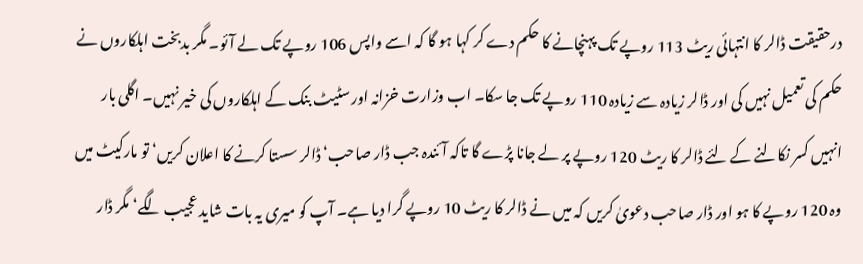درحقیقت ڈالر کا انتہائی ریٹ 113 روپے تک پہنچانے کا حکم دے کر کہا ہو گا کہ اسے واپس 106 روپے تک لے آئو۔ مگر بدبخت اہلکاروں نے حکم کی تعمیل نہیں کی اور ڈالر زیادہ سے زیادہ 110 روپے تک جا سکا۔ اب وزارت خزانہ اور سٹیٹ بنک کے اہلکاروں کی خیر نہیں۔ اگلی بار انہیں کسر نکالنے کے لئے ڈالر کا ریٹ 120 روپے پر لے جانا پڑے گا تاکہ آئندہ جب ڈار صاحب‘ ڈالر سستا کرنے کا اعلان کریں‘ تو مارکیٹ میں وہ 120 روپے کا ہو اور ڈار صاحب دعویٰ کریں کہ میں نے ڈالر کا ریٹ 10 روپے گرا دیا ہے۔ آپ کو میری یہ بات شاید عجیب لگے‘ مگر ڈار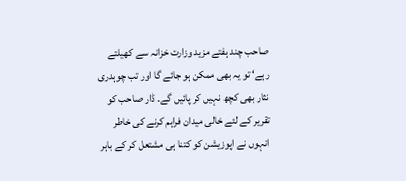صاحب چند ہفتے مزید وزارت خزانہ سے کھیلتے رہے‘ تو یہ بھی ممکن ہو جائے گا اور تب چوہدری نثار بھی کچھ نہیں کر پائیں گے۔ ڈار صاحب کو تقریر کے لئے خالی میدان فراہم کرنے کی خاطر انہوں نے اپوزیشن کو کتنا ہی مشتعل کر کے باہر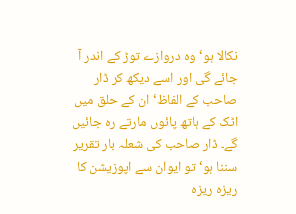نکالا ہو‘ وہ دروازے توڑ کے اندر آ جائے گی اور اسے دیکھ کر ڈار صاحب کے الفاظ‘ ان کے حلق میں اٹک کے ہاتھ پائوں مارتے رہ جائیں گے۔ ڈار صاحب کی شعلہ بار تقریر سننا ہو‘ تو ایوان سے اپوزیشن کا ریزہ ریزہ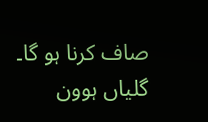صاف کرنا ہو گا۔
گلیاں ہوون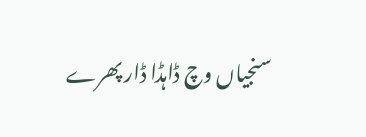سنجیاں وچ ڈاہڈا ڈار پھرے